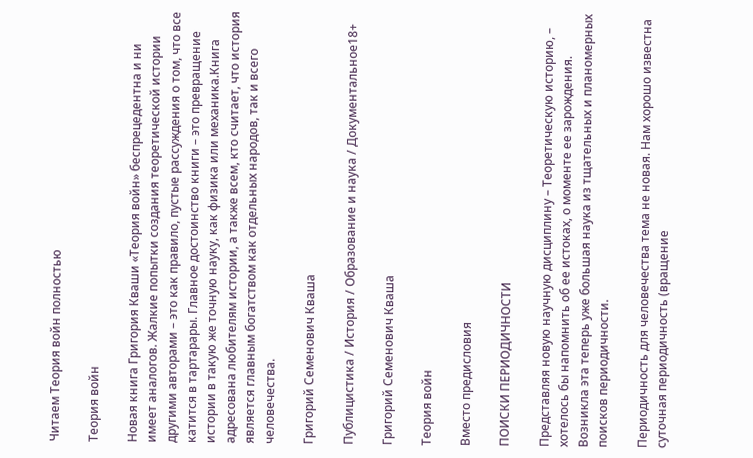Читаем Теория войн полностью

Теория войн

Новая книга Григория Кваши «Теория войн» беспрецедентна и ни имеет аналогов. Жалкие попытки создания теоретической истории другими авторами – это как правило, пустые рассуждения о том, что все катится в тартарары. Главное достоинство книги – это превращение истории в такую же точную науку, как физика или механика.Книга адресована любителям истории, а также всем, кто считает, что история является главным богатством как отдельных народов, так и всего человечества.

Григорий Семенович Кваша

Публицистика / История / Образование и наука / Документальное18+

Григорий Семенович Кваша

Теория войн

Вместо предисловия

ПОИСКИ ПЕРИОДИЧНОСТИ

Представляя новую научную дисциплину – Теоретическую историю, – хотелось бы напомнить об ее истоках, о моменте ее зарождения. Возникла эта теперь уже большая наука из тщательных и планомерных поисков периодичности.

Периодичность для человечества тема не новая. Нам хорошо известна суточная периодичность (вращение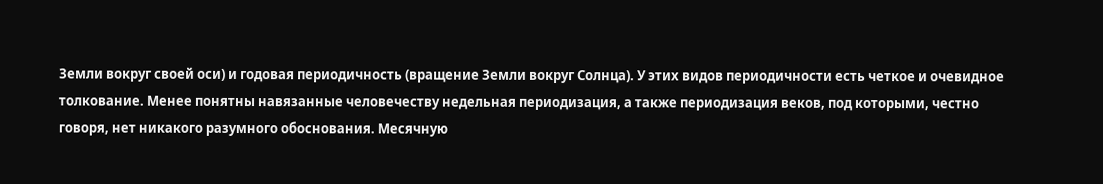Земли вокруг своей оси) и годовая периодичность (вращение Земли вокруг Солнца). У этих видов периодичности есть четкое и очевидное толкование. Менее понятны навязанные человечеству недельная периодизация, а также периодизация веков, под которыми, честно говоря, нет никакого разумного обоснования. Месячную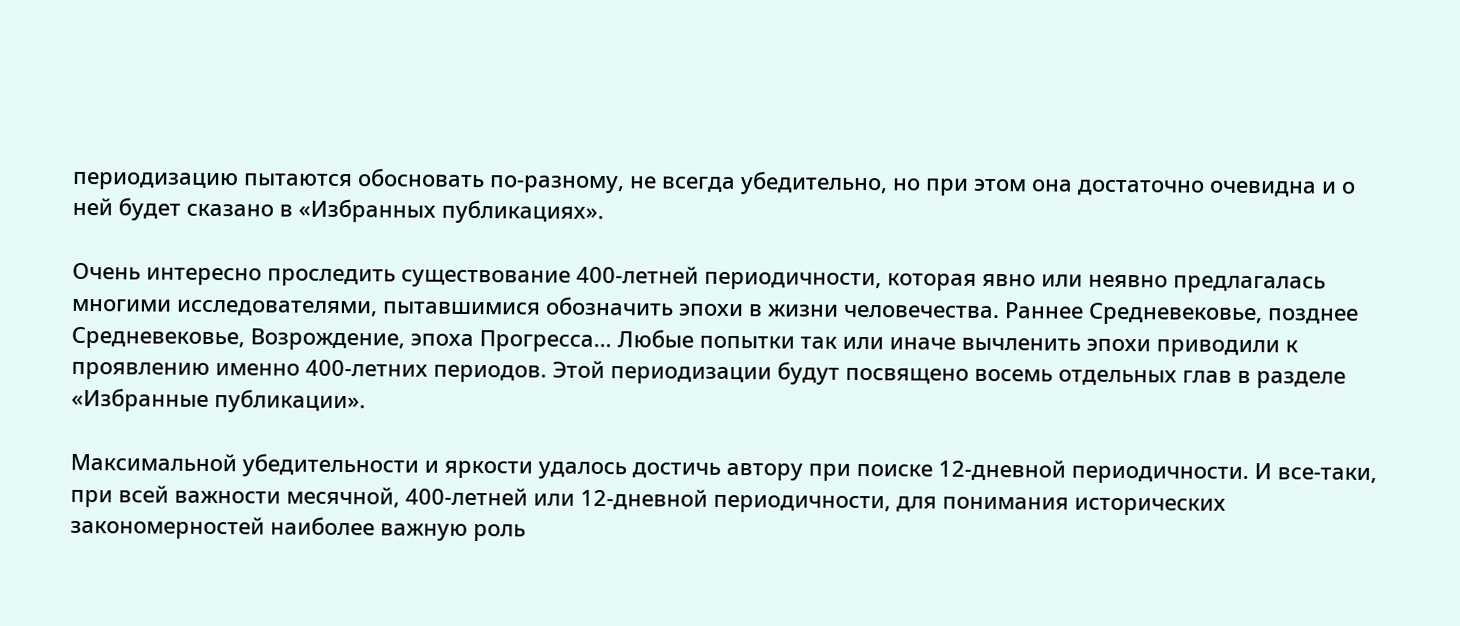периодизацию пытаются обосновать по-разному, не всегда убедительно, но при этом она достаточно очевидна и о ней будет сказано в «Избранных публикациях».

Очень интересно проследить существование 400-летней периодичности, которая явно или неявно предлагалась многими исследователями, пытавшимися обозначить эпохи в жизни человечества. Раннее Средневековье, позднее Средневековье, Возрождение, эпоха Прогресса… Любые попытки так или иначе вычленить эпохи приводили к проявлению именно 400-летних периодов. Этой периодизации будут посвящено восемь отдельных глав в разделе «Избранные публикации».

Максимальной убедительности и яркости удалось достичь автору при поиске 12-дневной периодичности. И все-таки, при всей важности месячной, 400-летней или 12-дневной периодичности, для понимания исторических закономерностей наиболее важную роль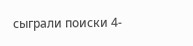сыграли поиски 4-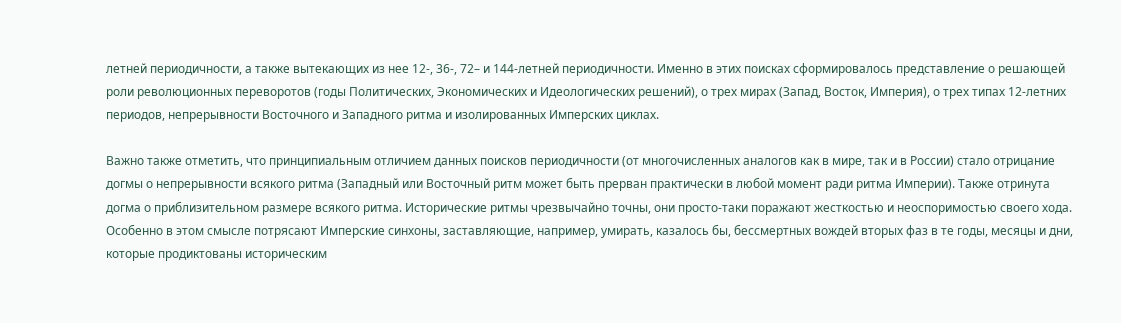летней периодичности, а также вытекающих из нее 12-, 36-, 72– и 144-летней периодичности. Именно в этих поисках сформировалось представление о решающей роли революционных переворотов (годы Политических, Экономических и Идеологических решений), о трех мирах (Запад, Восток, Империя), о трех типах 12-летних периодов, непрерывности Восточного и Западного ритма и изолированных Имперских циклах.

Важно также отметить, что принципиальным отличием данных поисков периодичности (от многочисленных аналогов как в мире, так и в России) стало отрицание догмы о непрерывности всякого ритма (Западный или Восточный ритм может быть прерван практически в любой момент ради ритма Империи). Также отринута догма о приблизительном размере всякого ритма. Исторические ритмы чрезвычайно точны, они просто-таки поражают жесткостью и неоспоримостью своего хода. Особенно в этом смысле потрясают Имперские синхоны, заставляющие, например, умирать, казалось бы, бессмертных вождей вторых фаз в те годы, месяцы и дни, которые продиктованы историческим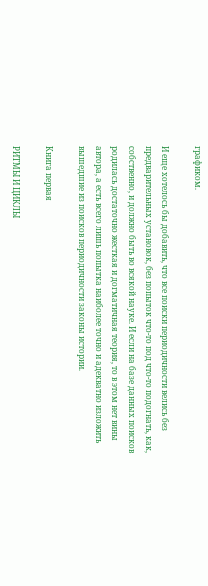графиком.

И еще хотелось бы добавить, что все поиски периодичности велись без предварительных установок, без попыток что-то под что-то подогнать, как, собственно, и должно быть во всякой науке. И если на базе данных поисков родилась достаточно жесткая и догматичная теория, то в этом нет вины автора, а есть всего лишь попытка наиболее точно и адекватно изложить вышедшие из поисков периодичности законы истории.

Книга первая

РИТМЫ И ЦИКЛЫ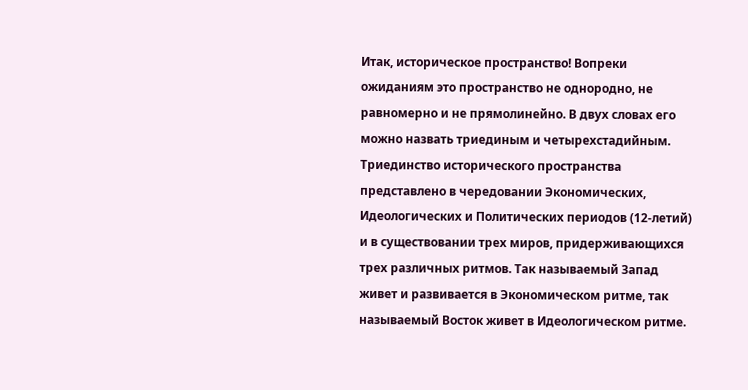Итак, историческое пространство! Вопреки ожиданиям это пространство не однородно, не равномерно и не прямолинейно. В двух словах его можно назвать триединым и четырехстадийным. Триединство исторического пространства представлено в чередовании Экономических, Идеологических и Политических периодов (12-летий) и в существовании трех миров, придерживающихся трех различных ритмов. Так называемый Запад живет и развивается в Экономическом ритме, так называемый Восток живет в Идеологическом ритме.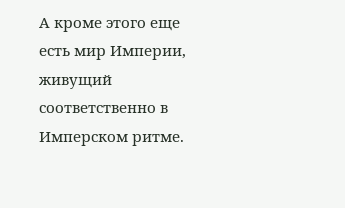А кроме этого еще есть мир Империи, живущий соответственно в Имперском ритме.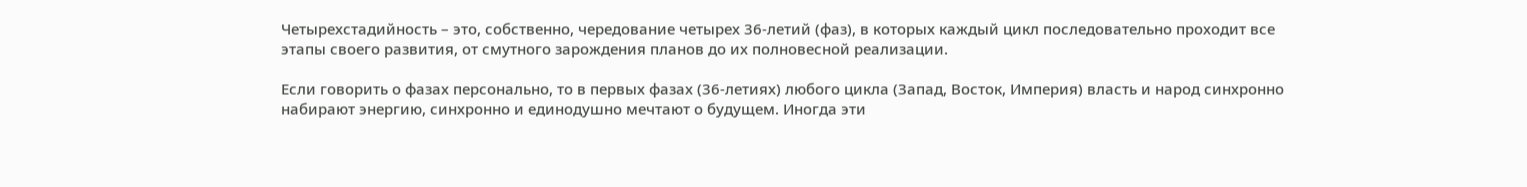Четырехстадийность – это, собственно, чередование четырех 36-летий (фаз), в которых каждый цикл последовательно проходит все этапы своего развития, от смутного зарождения планов до их полновесной реализации.

Если говорить о фазах персонально, то в первых фазах (36-летиях) любого цикла (Запад, Восток, Империя) власть и народ синхронно набирают энергию, синхронно и единодушно мечтают о будущем. Иногда эти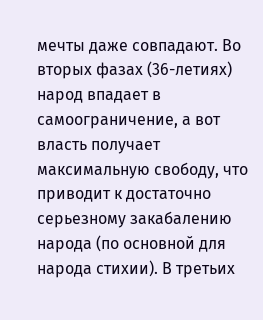мечты даже совпадают. Во вторых фазах (36-летиях) народ впадает в самоограничение, а вот власть получает максимальную свободу, что приводит к достаточно серьезному закабалению народа (по основной для народа стихии). В третьих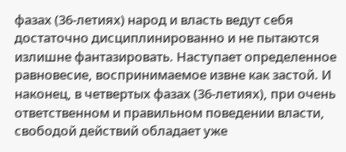фазах (36-летиях) народ и власть ведут себя достаточно дисциплинированно и не пытаются излишне фантазировать. Наступает определенное равновесие, воспринимаемое извне как застой. И наконец, в четвертых фазах (36-летиях), при очень ответственном и правильном поведении власти, свободой действий обладает уже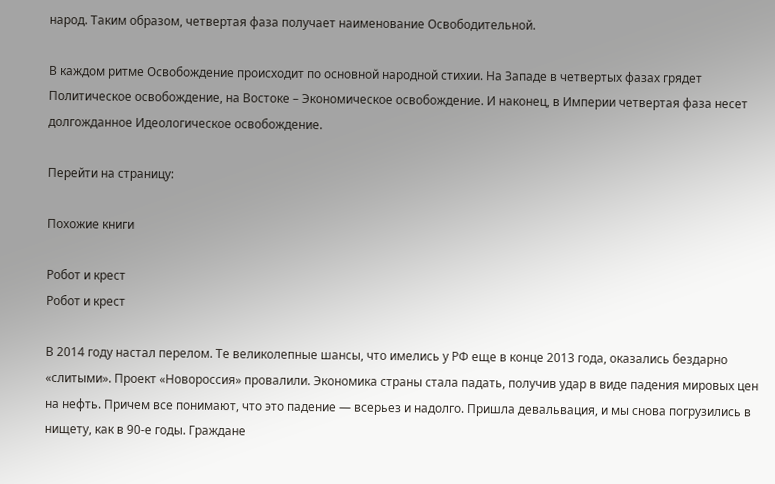народ. Таким образом, четвертая фаза получает наименование Освободительной.

В каждом ритме Освобождение происходит по основной народной стихии. На Западе в четвертых фазах грядет Политическое освобождение, на Востоке – Экономическое освобождение. И наконец, в Империи четвертая фаза несет долгожданное Идеологическое освобождение.

Перейти на страницу:

Похожие книги

Робот и крест
Робот и крест

В 2014 году настал перелом. Те великолепные шансы, что имелись у РФ еще в конце 2013 года, оказались бездарно «слитыми». Проект «Новороссия» провалили. Экономика страны стала падать, получив удар в виде падения мировых цен на нефть. Причем все понимают, что это падение — всерьез и надолго. Пришла девальвация, и мы снова погрузились в нищету, как в 90-е годы. Граждане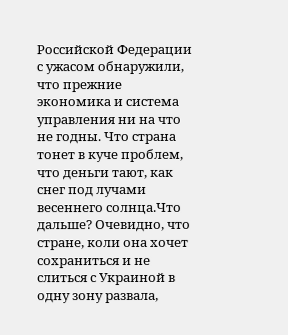Российской Федерации с ужасом обнаружили, что прежние экономика и система управления ни на что не годны. Что страна тонет в куче проблем, что деньги тают, как снег под лучами весеннего солнца.Что дальше? Очевидно, что стране, коли она хочет сохраниться и не слиться с Украиной в одну зону развала,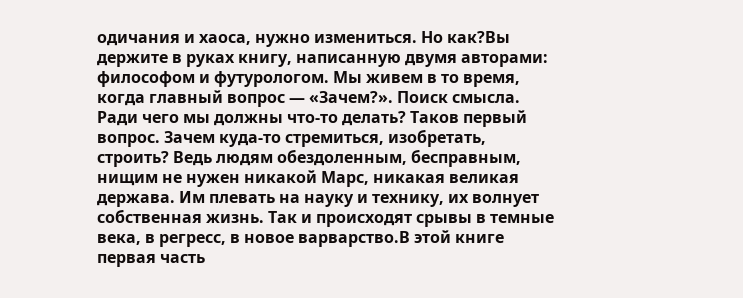одичания и хаоса, нужно измениться. Но как?Вы держите в руках книгу, написанную двумя авторами: философом и футурологом. Мы живем в то время, когда главный вопрос — «Зачем?». Поиск смысла. Ради чего мы должны что-то делать? Таков первый вопрос. Зачем куда-то стремиться, изобретать, строить? Ведь людям обездоленным, бесправным, нищим не нужен никакой Марс, никакая великая держава. Им плевать на науку и технику, их волнует собственная жизнь. Так и происходят срывы в темные века, в регресс, в новое варварство.В этой книге первая часть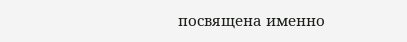посвящена именно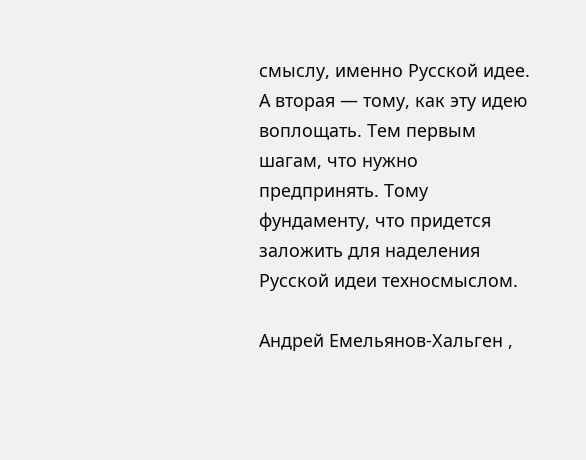смыслу, именно Русской идее. А вторая — тому, как эту идею воплощать. Тем первым шагам, что нужно предпринять. Тому фундаменту, что придется заложить для наделения Русской идеи техносмыслом.

Андрей Емельянов-Хальген ,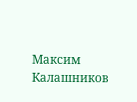Максим Калашников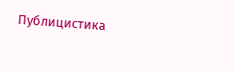Публицистика